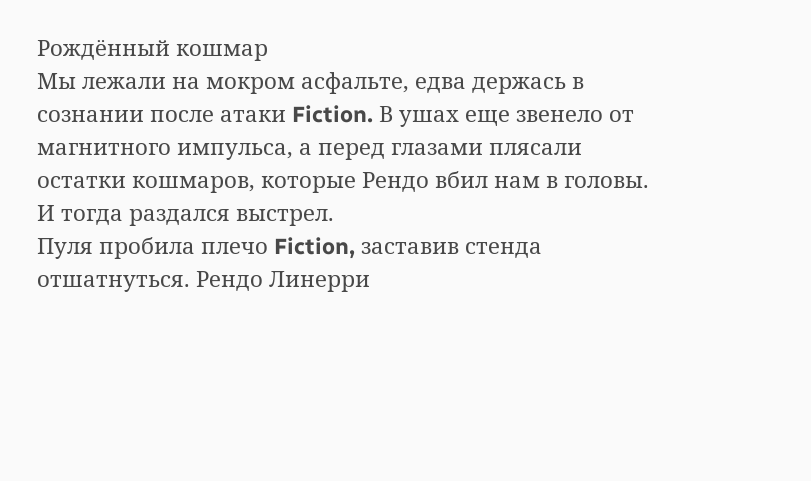Рождённый кошмар
Мы лежали на мокром асфальте, едва держась в сознании после атаки Fiction. В ушах еще звенело от магнитного импульса, а перед глазами плясали остатки кошмаров, которые Рендо вбил нам в головы.
И тогда раздался выстрел.
Пуля пробила плечо Fiction, заставив стенда отшатнуться. Рендо Линерри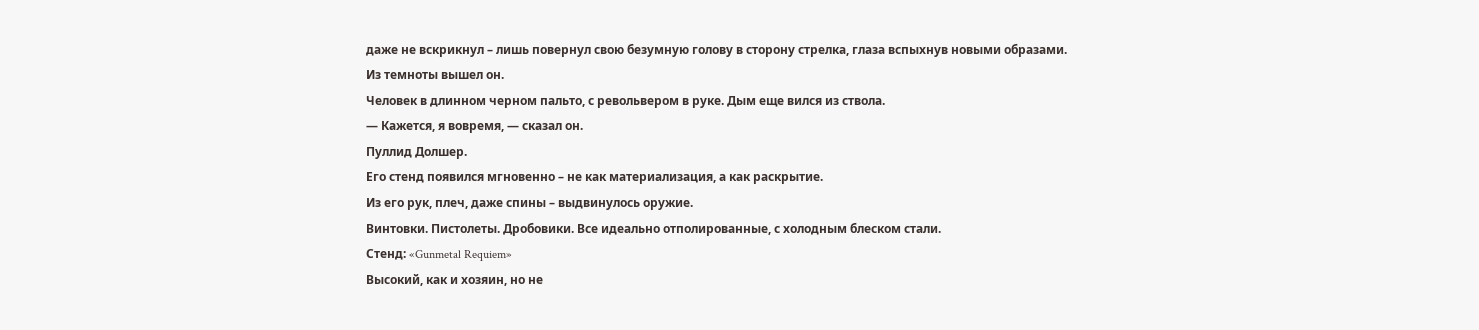даже не вскрикнул – лишь повернул свою безумную голову в сторону стрелка, глаза вспыхнув новыми образами.
Из темноты вышел он.
Человек в длинном черном пальто, с револьвером в руке. Дым еще вился из ствола.
— Кажется, я вовремя, — сказал он.
Пуллид Долшер.
Его стенд появился мгновенно – не как материализация, а как раскрытие.
Из его рук, плеч, даже спины – выдвинулось оружие.
Винтовки. Пистолеты. Дробовики. Все идеально отполированные, с холодным блеском стали.
Стенд: «Gunmetal Requiem»
Высокий, как и хозяин, но не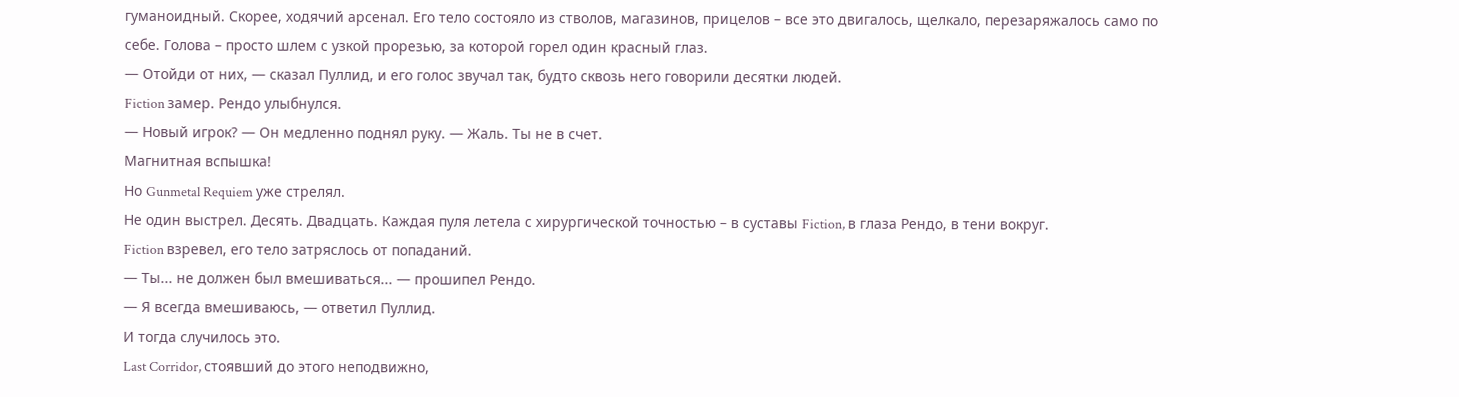гуманоидный. Скорее, ходячий арсенал. Его тело состояло из стволов, магазинов, прицелов – все это двигалось, щелкало, перезаряжалось само по себе. Голова – просто шлем с узкой прорезью, за которой горел один красный глаз.
— Отойди от них, — сказал Пуллид, и его голос звучал так, будто сквозь него говорили десятки людей.
Fiction замер. Рендо улыбнулся.
— Новый игрок? — Он медленно поднял руку. — Жаль. Ты не в счет.
Магнитная вспышка!
Но Gunmetal Requiem уже стрелял.
Не один выстрел. Десять. Двадцать. Каждая пуля летела с хирургической точностью – в суставы Fiction, в глаза Рендо, в тени вокруг.
Fiction взревел, его тело затряслось от попаданий.
— Ты... не должен был вмешиваться... — прошипел Рендо.
— Я всегда вмешиваюсь, — ответил Пуллид.
И тогда случилось это.
Last Corridor, стоявший до этого неподвижно,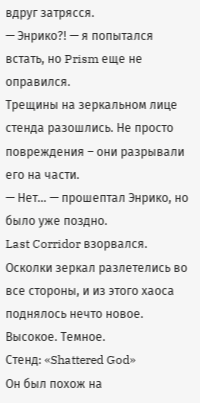вдруг затрясся.
— Энрико?! — я попытался встать, но Prism еще не оправился.
Трещины на зеркальном лице стенда разошлись. Не просто повреждения – они разрывали его на части.
— Нет... — прошептал Энрико, но было уже поздно.
Last Corridor взорвался.
Осколки зеркал разлетелись во все стороны, и из этого хаоса поднялось нечто новое.
Высокое. Темное.
Стенд: «Shattered God»
Он был похож на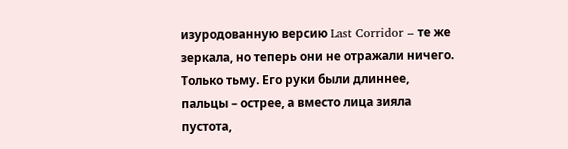изуродованную версию Last Corridor – те же зеркала, но теперь они не отражали ничего. Только тьму. Его руки были длиннее, пальцы – острее, а вместо лица зияла пустота,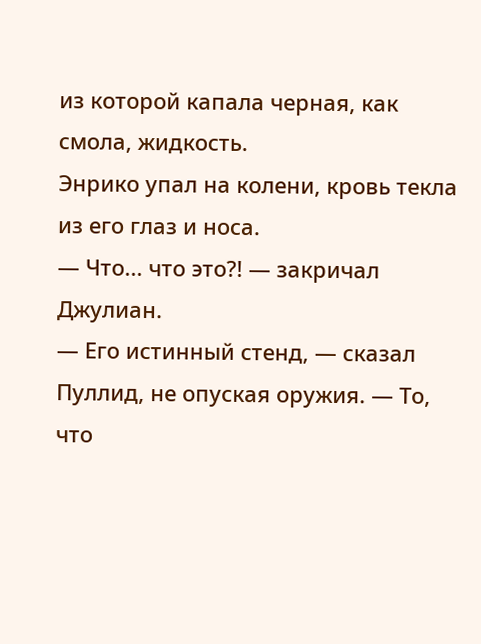из которой капала черная, как смола, жидкость.
Энрико упал на колени, кровь текла из его глаз и носа.
— Что... что это?! — закричал Джулиан.
— Его истинный стенд, — сказал Пуллид, не опуская оружия. — То, что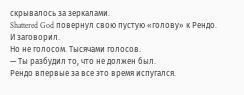скрывалось за зеркалами.
Shattered God повернул свою пустую «голову» к Рендо.
И заговорил.
Но не голосом. Тысячами голосов.
— Ты разбудил то, что не должен был.
Рендо впервые за все это время испугался.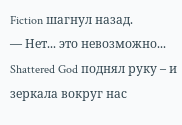Fiction шагнул назад.
— Нет... это невозможно...
Shattered God поднял руку – и зеркала вокруг нас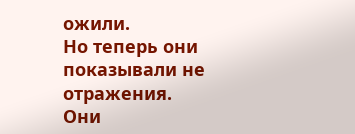ожили.
Но теперь они показывали не отражения.
Они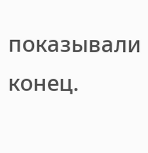показывали конец.